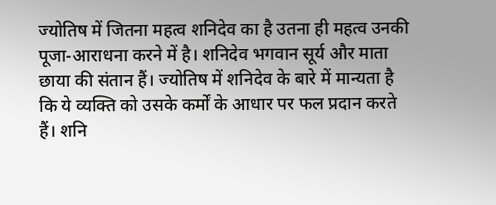ज्योतिष में जितना महत्व शनिदेव का है उतना ही महत्व उनकी पूजा-आराधना करने में है। शनिदेव भगवान सूर्य और माता छाया की संतान हैं। ज्योतिष में शनिदेव के बारे में मान्यता है कि ये व्यक्ति को उसके कर्मों के आधार पर फल प्रदान करते हैं। शनि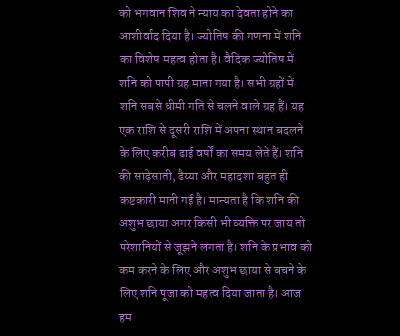को भगवान शिव ने न्याय का देवता होने का आशीर्वाद दिया है। ज्योतिष की गणना में शनि का विशेष महत्व होता है। वैदिक ज्योतिष में शनि को पापी ग्रह माना गया है। सभी ग्रहों में शनि सबसे धीमी गति से चलने वाले ग्रह हैं। यह एक राशि से दूसरी राशि में अपना स्थान बदलने के लिए करीब ढाई वर्षों का समय लेते हैं। शनि की साढ़ेसाती, ढैय्या और महादशा बहुत ही कष्टकारी मानी गई है। मान्यता है कि शनि की अशुभ छाया अगर किसी भी व्यक्ति पर जाय तो परेशानियों से जूझने लगता है। शनि के प्रभाव को कम करने के लिए और अशुभ छाया से बचने के लिए शनि पूजा को महत्व दिया जाता है। आज हम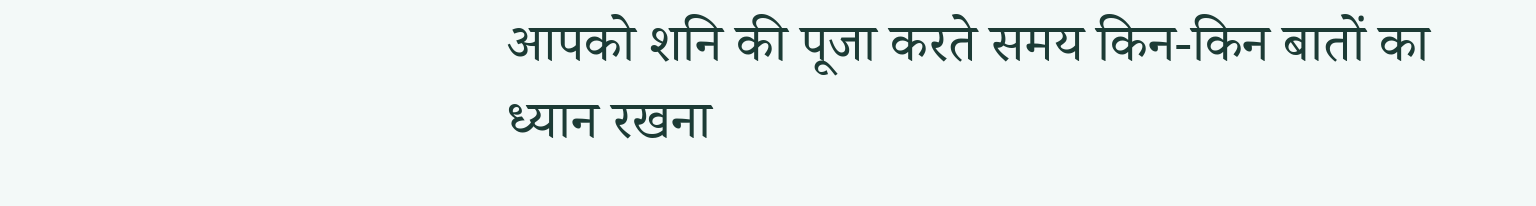आपको शनि की पूजा करते समय किन-किन बातों का ध्यान रखना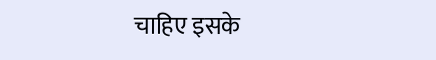चाहिए इसके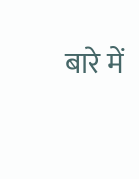बारे में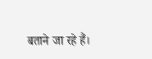बताने जा रहे हैं।